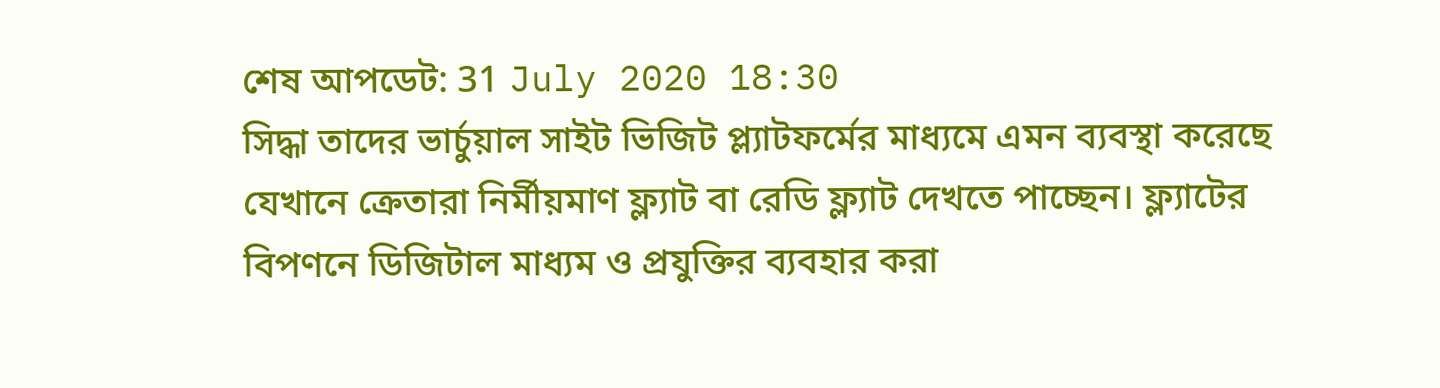শেষ আপডেট: 31 July 2020 18:30
সিদ্ধা তাদের ভার্চুয়াল সাইট ভিজিট প্ল্যাটফর্মের মাধ্যমে এমন ব্যবস্থা করেছে যেখানে ক্রেতারা নির্মীয়মাণ ফ্ল্যাট বা রেডি ফ্ল্যাট দেখতে পাচ্ছেন। ফ্ল্যাটের বিপণনে ডিজিটাল মাধ্যম ও প্রযুক্তির ব্যবহার করা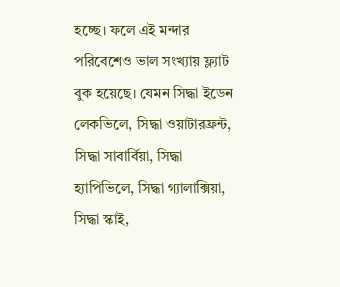হচ্ছে। ফলে এই মন্দার পরিবেশেও ভাল সংখ্যায় ফ্ল্যাট বুক হয়েছে। যেমন সিদ্ধা ইডেন লেকভিলে, সিদ্ধা ওয়াটারফ্রন্ট, সিদ্ধা সাবার্বিয়া, সিদ্ধা হ্যাপিভিলে, সিদ্ধা গ্যালাক্সিয়া, সিদ্ধা স্কাই,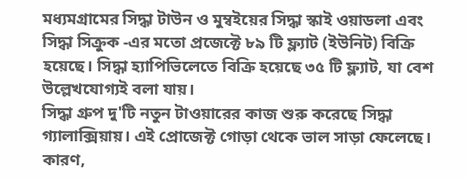মধ্যমগ্রামের সিদ্ধা টাউন ও মুম্বইয়ের সিদ্ধা স্কাই ওয়াডলা এবং সিদ্ধা সিক্রুক -এর মতো প্রজেক্টে ৮৯ টি ফ্ল্যাট (ইউনিট) বিক্রি হয়েছে। সিদ্ধা হ্যাপিভিলেতে বিক্রি হয়েছে ৩৫ টি ফ্ল্যাট, যা বেশ উল্লেখযোগ্যই বলা যায়।
সিদ্ধা গ্রুপ দু'টি নতুন টাওয়ারের কাজ শুরু করেছে সিদ্ধা গ্যালাক্সিয়ায়। এই প্রোজেক্ট গোড়া থেকে ভাল সাড়া ফেলেছে। কারণ,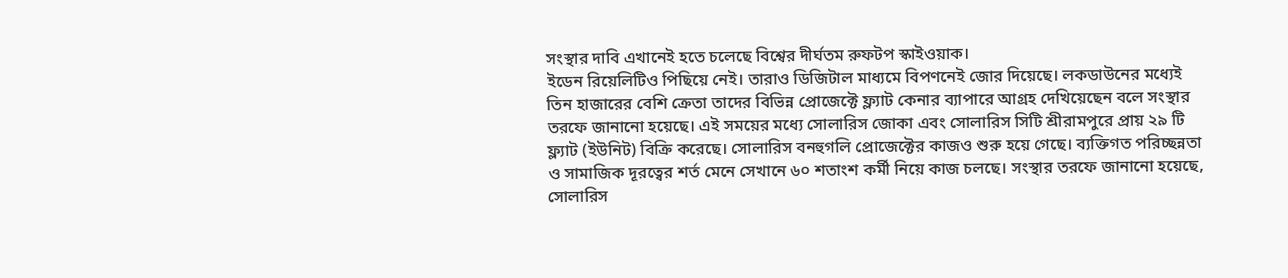সংস্থার দাবি এখানেই হতে চলেছে বিশ্বের দীর্ঘতম রুফটপ স্কাইওয়াক।
ইডেন রিয়েলিটিও পিছিয়ে নেই। তারাও ডিজিটাল মাধ্যমে বিপণনেই জোর দিয়েছে। লকডাউনের মধ্যেই তিন হাজারের বেশি ক্রেতা তাদের বিভিন্ন প্রোজেক্টে ফ্ল্যাট কেনার ব্যাপারে আগ্রহ দেখিয়েছেন বলে সংস্থার তরফে জানানো হয়েছে। এই সময়ের মধ্যে সোলারিস জোকা এবং সোলারিস সিটি শ্রীরামপুরে প্রায় ২৯ টি ফ্ল্যাট (ইউনিট) বিক্রি করেছে। সোলারিস বনহুগলি প্রোজেক্টের কাজও শুরু হয়ে গেছে। ব্যক্তিগত পরিচ্ছন্নতা ও সামাজিক দূরত্বের শর্ত মেনে সেখানে ৬০ শতাংশ কর্মী নিয়ে কাজ চলছে। সংস্থার তরফে জানানো হয়েছে, সোলারিস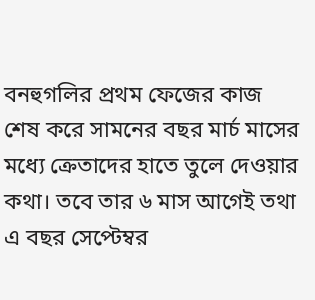বনহুগলির প্রথম ফেজের কাজ শেষ করে সামনের বছর মার্চ মাসের মধ্যে ক্রেতাদের হাতে তুলে দেওয়ার কথা। তবে তার ৬ মাস আগেই তথা এ বছর সেপ্টেম্বর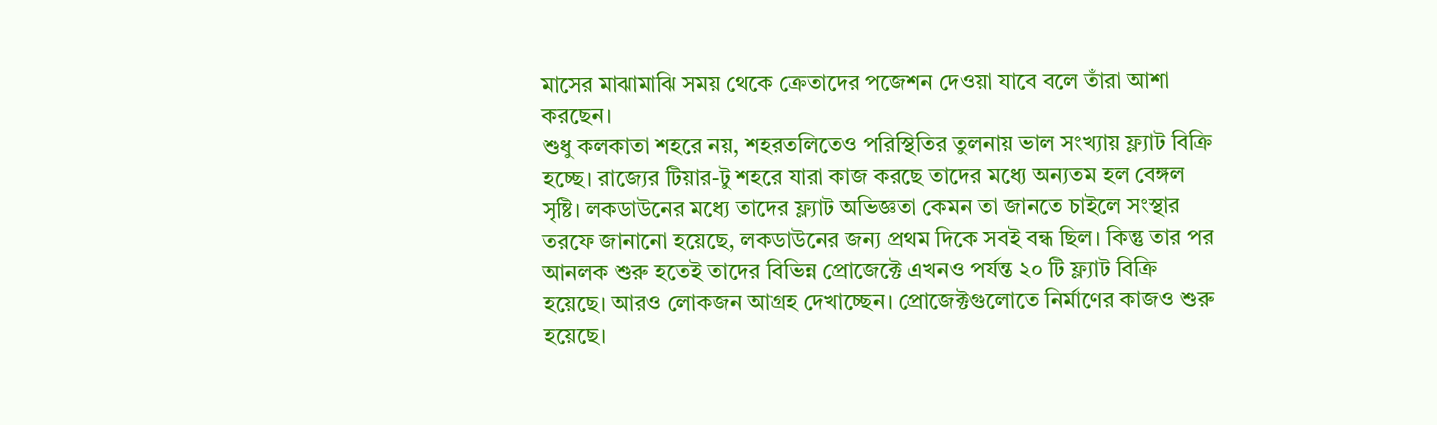মাসের মাঝামাঝি সময় থেকে ক্রেতাদের পজেশন দেওয়া যাবে বলে তাঁরা আশা করছেন।
শুধু কলকাতা শহরে নয়, শহরতলিতেও পরিস্থিতির তুলনায় ভাল সংখ্যায় ফ্ল্যাট বিক্রি হচ্ছে। রাজ্যের টিয়ার-টু শহরে যারা কাজ করছে তাদের মধ্যে অন্যতম হল বেঙ্গল সৃষ্টি। লকডাউনের মধ্যে তাদের ফ্ল্যাট অভিজ্ঞতা কেমন তা জানতে চাইলে সংস্থার তরফে জানানো হয়েছে, লকডাউনের জন্য প্রথম দিকে সবই বন্ধ ছিল। কিন্তু তার পর আনলক শুরু হতেই তাদের বিভিন্ন প্রোজেক্টে এখনও পর্যন্ত ২০ টি ফ্ল্যাট বিক্রি হয়েছে। আরও লোকজন আগ্রহ দেখাচ্ছেন। প্রোজেক্টগুলোতে নির্মাণের কাজও শুরু হয়েছে।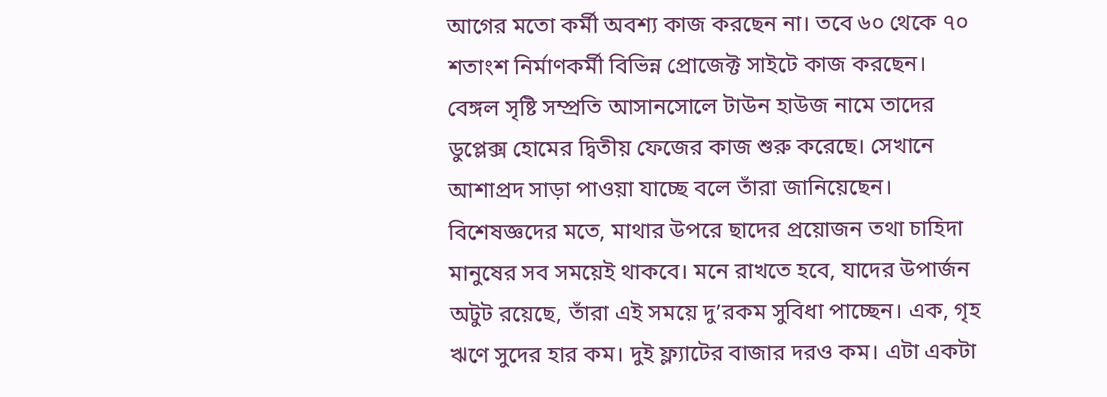আগের মতো কর্মী অবশ্য কাজ করছেন না। তবে ৬০ থেকে ৭০ শতাংশ নির্মাণকর্মী বিভিন্ন প্রোজেক্ট সাইটে কাজ করছেন। বেঙ্গল সৃষ্টি সম্প্রতি আসানসোলে টাউন হাউজ নামে তাদের ডুপ্লেক্স হোমের দ্বিতীয় ফেজের কাজ শুরু করেছে। সেখানে আশাপ্রদ সাড়া পাওয়া যাচ্ছে বলে তাঁরা জানিয়েছেন।
বিশেষজ্ঞদের মতে, মাথার উপরে ছাদের প্রয়োজন তথা চাহিদা মানুষের সব সময়েই থাকবে। মনে রাখতে হবে, যাদের উপার্জন অটুট রয়েছে, তাঁরা এই সময়ে দু’রকম সুবিধা পাচ্ছেন। এক, গৃহ ঋণে সুদের হার কম। দুই ফ্ল্যাটের বাজার দরও কম। এটা একটা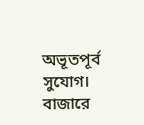অভূতপূর্ব সুযোগ। বাজারে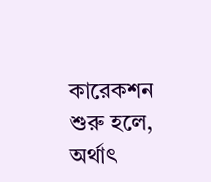কারেকশন শুরু হলে, অর্থাৎ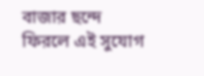বাজার ছন্দে ফিরলে এই সুযোগ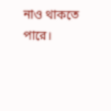নাও থাকতে পারে।